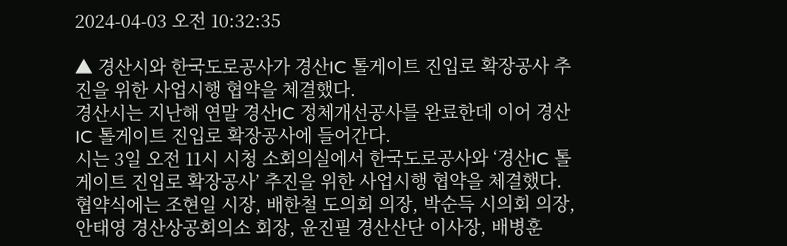2024-04-03 오전 10:32:35

▲ 경산시와 한국도로공사가 경산IC 톨게이트 진입로 확장공사 추진을 위한 사업시행 협약을 체결했다.
경산시는 지난해 연말 경산IC 정체개선공사를 완료한데 이어 경산IC 톨게이트 진입로 확장공사에 들어간다.
시는 3일 오전 11시 시청 소회의실에서 한국도로공사와 ‘경산IC 톨게이트 진입로 확장공사’ 추진을 위한 사업시행 협약을 체결했다.
협약식에는 조현일 시장, 배한철 도의회 의장, 박순득 시의회 의장, 안태영 경산상공회의소 회장, 윤진필 경산산단 이사장, 배병훈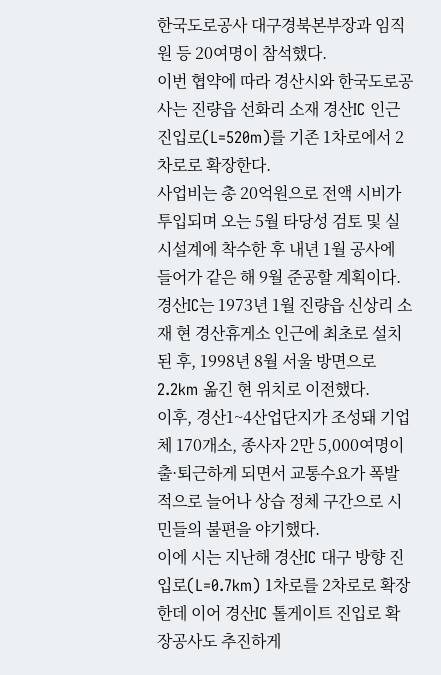한국도로공사 대구경북본부장과 임직원 등 20여명이 참석했다.
이번 협약에 따라 경산시와 한국도로공사는 진량읍 선화리 소재 경산IC 인근 진입로(L=520m)를 기존 1차로에서 2차로로 확장한다.
사업비는 총 20억원으로 전액 시비가 투입되며 오는 5월 타당성 검토 및 실시설계에 착수한 후 내년 1월 공사에 들어가 같은 해 9월 준공할 계획이다.
경산IC는 1973년 1월 진량읍 신상리 소재 현 경산휴게소 인근에 최초로 설치된 후, 1998년 8월 서울 방면으로 2.2km 옮긴 현 위치로 이전했다.
이후, 경산1~4산업단지가 조성돼 기업체 170개소, 종사자 2만 5,000여명이 출·퇴근하게 되면서 교통수요가 폭발적으로 늘어나 상습 정체 구간으로 시민들의 불편을 야기했다.
이에 시는 지난해 경산IC 대구 방향 진입로(L=0.7km) 1차로를 2차로로 확장한데 이어 경산IC 톨게이트 진입로 확장공사도 추진하게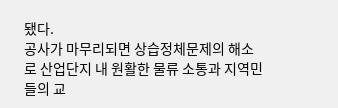됐다.
공사가 마무리되면 상습정체문제의 해소로 산업단지 내 원활한 물류 소통과 지역민들의 교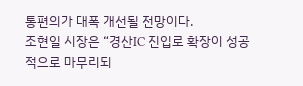통편의가 대폭 개선될 전망이다.
조현일 시장은 “경산IC 진입로 확장이 성공적으로 마무리되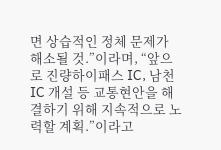면 상습적인 정체 문제가 해소될 것.”이라며, “앞으로 진량하이패스 IC, 남천IC 개설 등 교통현안을 해결하기 위해 지속적으로 노력할 계획.”이라고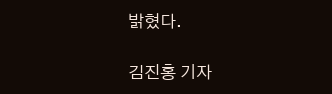밝혔다.

김진홍 기자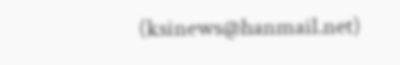(ksinews@hanmail.net)